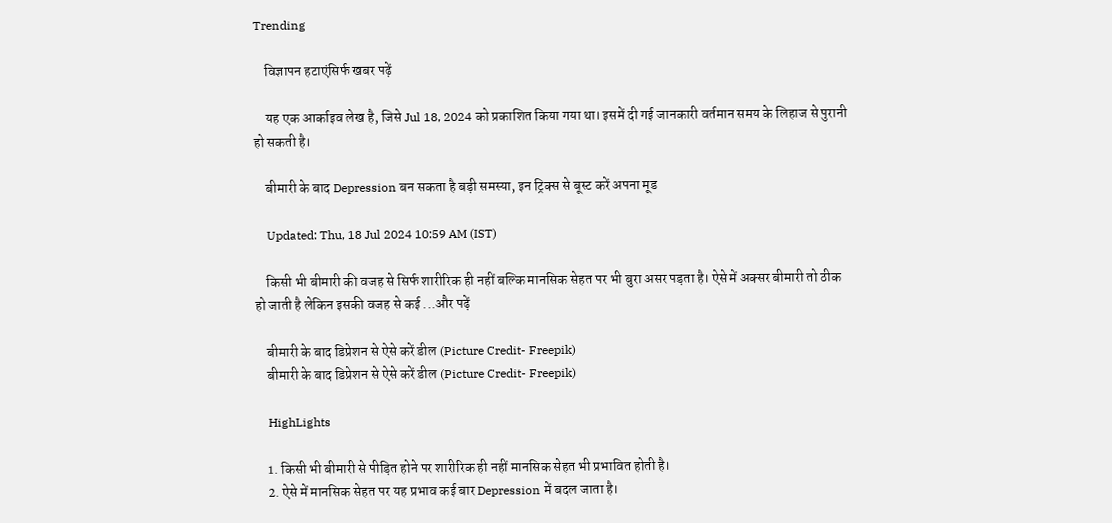Trending

    विज्ञापन हटाएंसिर्फ खबर पढ़ें

    यह एक आर्काइव लेख है, जिसे Jul 18, 2024 को प्रकाशित किया गया था। इसमें दी गई जानकारी वर्तमान समय के लिहाज से पुरानी हो सकती है।

    बीमारी के बाद Depression बन सकता है बड़ी समस्या, इन ट्रिक्स से बूस्ट करें अपना मूड

    Updated: Thu, 18 Jul 2024 10:59 AM (IST)

    किसी भी बीमारी की वजह से सिर्फ शारीरिक ही नहीं बल्कि मानसिक सेहत पर भी बुरा असर पड़ता है। ऐसे में अक्सर बीमारी तो ठीक हो जाती है लेकिन इसकी वजह से कई ...और पढ़ें

    बीमारी के बाद डिप्रेशन से ऐसे करें डील (Picture Credit- Freepik)
    बीमारी के बाद डिप्रेशन से ऐसे करें डील (Picture Credit- Freepik)

    HighLights

    1. किसी भी बीमारी से पीड़ित होने पर शारीरिक ही नहीं मानसिक सेहत भी प्रभावित होती है।
    2. ऐसे में मानसिक सेहत पर यह प्रभाव कई बार Depression में बदल जाता है।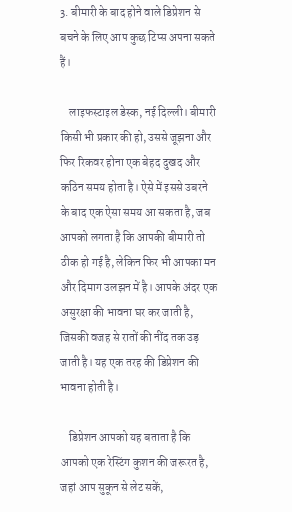3. बीमारी के बाद होने वाले डिप्रेशन से बचने के लिए आप कुछ टिप्स अपना सकते हैं।

    लाइफस्टाइल डेस्क, नई दिल्ली। बीमारी किसी भी प्रकार की हो, उससे जूझना और फिर रिकवर होना एक बेहद दुखद और कठिन समय होता है। ऐसे में इससे उबरने के बाद एक ऐसा समय आ सकता है, जब आपको लगता है कि आपकी बीमारी तो ठीक हो गई है, लेकिन फिर भी आपका मन और दिमाग उलझन में है। आपके अंदर एक असुरक्षा की भावना घर कर जाती है, जिसकी वजह से रातों की नींद तक उड़ जाती है। यह एक तरह की डिप्रेशन की भावना होती है।

    डिप्रेशन आपको यह बताता है कि आपको एक रेस्टिंग कुशन की जरूरत है, जहां आप सुकून से लेट सकें,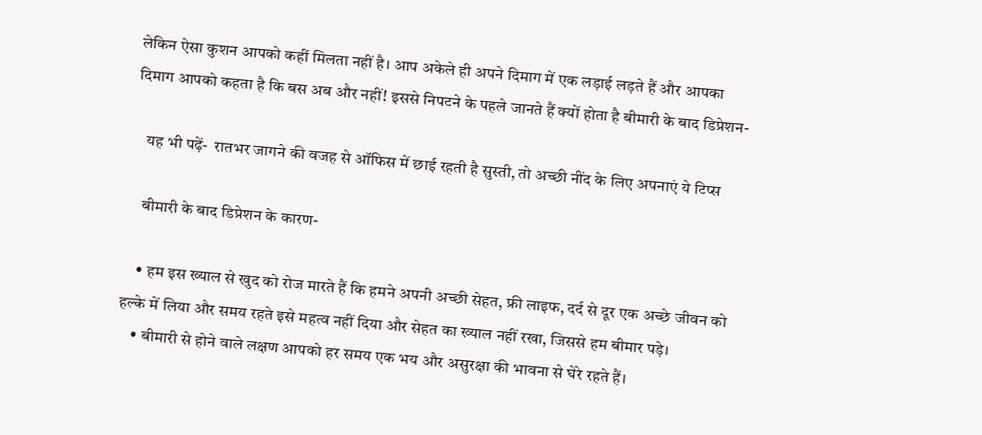लेकिन ऐसा कुशन आपको कहीं मिलता नहीं है। आप अकेले ही अपने दिमाग में एक लड़ाई लड़ते हैं और आपका दिमाग आपको कहता है कि बस अब और नहीं! इससे निपटने के पहले जानते हैं क्यों होता है बीमारी के बाद डिप्रेशन-

    यह भी पढ़ें-  रातभर जागने की वजह से ऑफिस में छाई रहती है सुस्ती, तो अच्छी नींद के लिए अपनाएं ये टिप्स

    बीमारी के बाद डिप्रेशन के कारण-

    • हम इस ख्याल से खुद को रोज मारते हैं कि हमने अपनी अच्छी सेहत, फ्री लाइफ, दर्द से दूर एक अच्छे जीवन को हल्के में लिया और समय रहते इसे महत्व नहीं दिया और सेहत का ख्याल नहीं रखा, जिससे हम बीमार पड़े।
    • बीमारी से होने वाले लक्षण आपको हर समय एक भय और असुरक्षा की भावना से घेरे रहते हैं।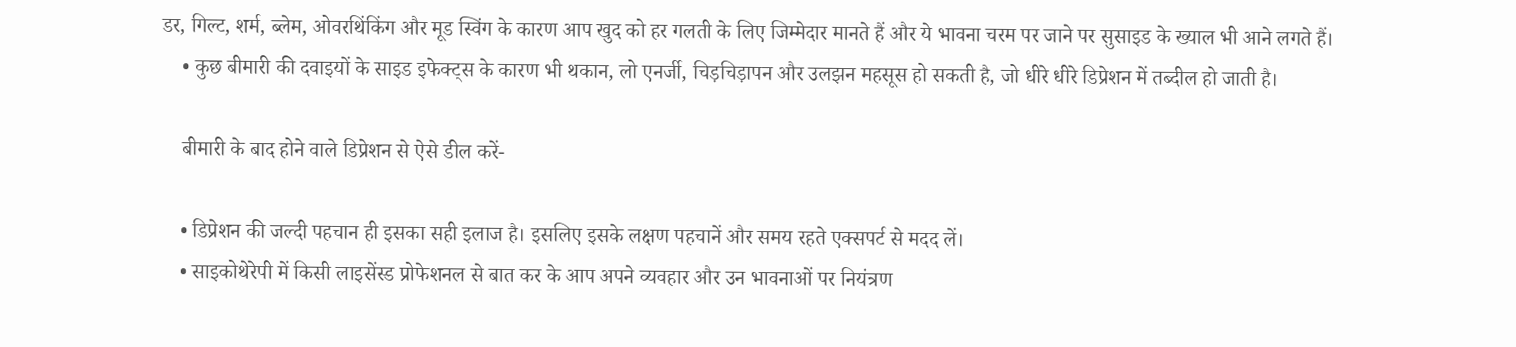डर, गिल्ट, शर्म, ब्लेम, ओवरथिंकिंग और मूड स्विंग के कारण आप खुद को हर गलती के लिए जिम्मेदार मानते हैं और ये भावना चरम पर जाने पर सुसाइड के ख्याल भी आने लगते हैं।
    • कुछ बीमारी की दवाइयों के साइड इफेक्ट्स के कारण भी थकान, लो एनर्जी, चिड़चिड़ापन और उलझन महसूस हो सकती है, जो धीरे धीरे डिप्रेशन में तब्दील हो जाती है।

    बीमारी के बाद होने वाले डिप्रेशन से ऐसे डील करें-

    • डिप्रेशन की जल्दी पहचान ही इसका सही इलाज है। इसलिए इसके लक्षण पहचानें और समय रहते एक्सपर्ट से मदद लें।
    • साइकोथेरेपी में किसी लाइसेंस्ड प्रोफेशनल से बात कर के आप अपने व्यवहार और उन भावनाओं पर नियंत्रण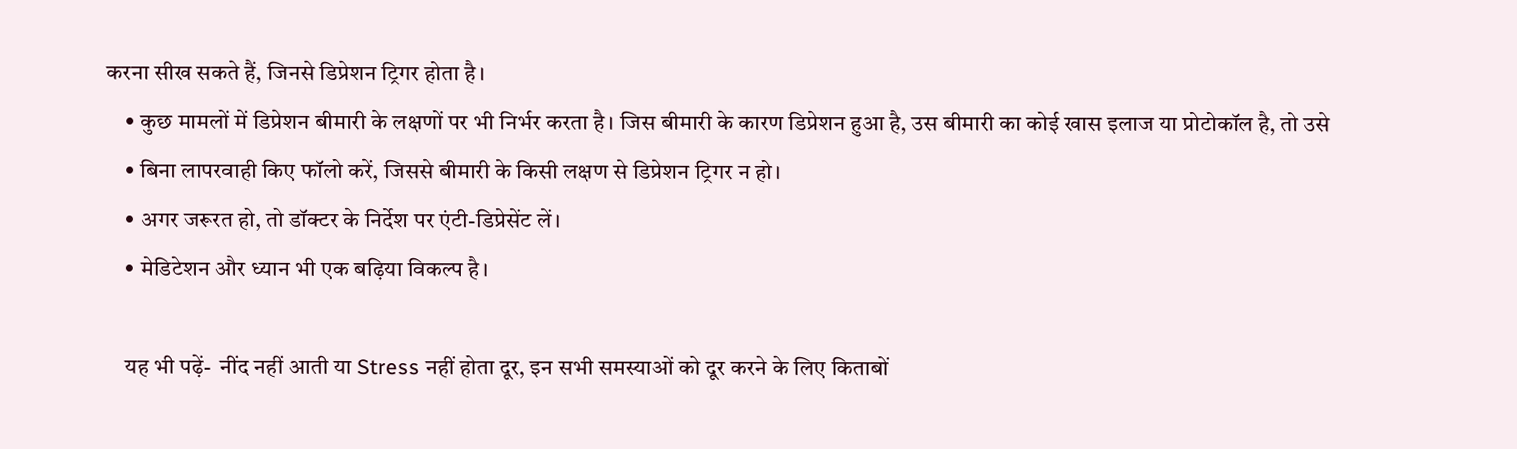करना सीख सकते हैं, जिनसे डिप्रेशन ट्रिगर होता है।
    • कुछ मामलों में डिप्रेशन बीमारी के लक्षणों पर भी निर्भर करता है। जिस बीमारी के कारण डिप्रेशन हुआ है, उस बीमारी का कोई खास इलाज या प्रोटोकॉल है, तो उसे
    • बिना लापरवाही किए फॉलो करें, जिससे बीमारी के किसी लक्षण से डिप्रेशन ट्रिगर न हो।
    • अगर जरूरत हो, तो डॉक्टर के निर्देश पर एंटी-डिप्रेसेंट लें।
    • मेडिटेशन और ध्यान भी एक बढ़िया विकल्प है।

    यह भी पढ़ें-  नींद नहीं आती या Stress नहीं होता दूर, इन सभी समस्याओं को दूर करने के लिए किताबों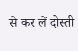से कर लें दोस्ती